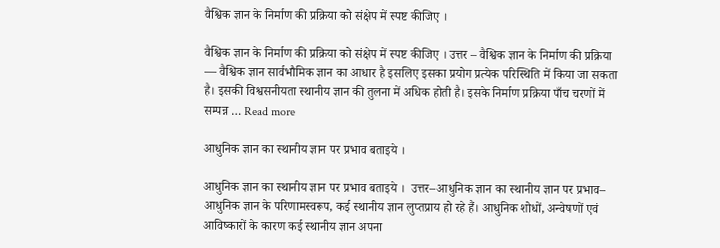वैश्विक ज्ञान के निर्माण की प्रक्रिया को संक्षेप में स्पष्ट कीजिए ।

वैश्विक ज्ञान के निर्माण की प्रक्रिया को संक्षेप में स्पष्ट कीजिए । उत्तर – वैश्विक ज्ञान के निर्माण की प्रक्रिया — वैश्विक ज्ञान सार्वभौमिक ज्ञान का आधार है इसलिए इसका प्रयोग प्रत्येक परिस्थिति में किया जा सकता है। इसकी विश्वसनीयता स्थानीय ज्ञान की तुलना में अधिक होती है। इसके निर्माण प्रक्रिया पाँच चरणों में सम्पन्न … Read more

आधुनिक ज्ञान का स्थानीय ज्ञान पर प्रभाव बताइये ।

आधुनिक ज्ञान का स्थानीय ज्ञान पर प्रभाव बताइये ।  उत्तर–आधुनिक ज्ञान का स्थानीय ज्ञान पर प्रभाव– आधुनिक ज्ञान के परिणामस्वरूप, कई स्थानीय ज्ञान लुप्तप्राय हो रहे हैं। आधुनिक शोधों, अन्वेषणों एवं आविष्कारों के कारण कई स्थानीय ज्ञान अपना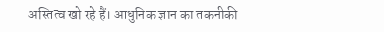अस्तित्व खो रहे हैं। आधुनिक ज्ञान का तकनीकी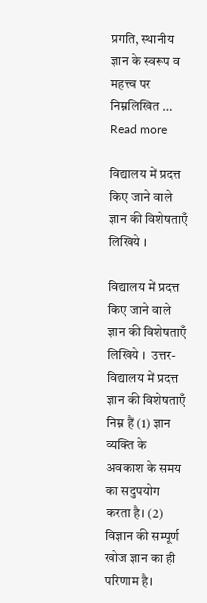प्रगति, स्थानीय ज्ञान के स्वरूप व महत्त्व पर निम्नलिखित … Read more

विद्यालय में प्रदत्त किए जाने वाले ज्ञान की विशेषताएँ लिखिये ।

विद्यालय में प्रदत्त किए जाने वाले ज्ञान की विशेषताएँ लिखिये ।  उत्तर- विद्यालय में प्रदत्त ज्ञान की विशेषताएँ निम्न हैं (1) ज्ञान व्यक्ति के अवकाश के समय का सदुपयोग करता है। (2) विज्ञान की सम्पूर्ण खोज ज्ञान का ही परिणाम है।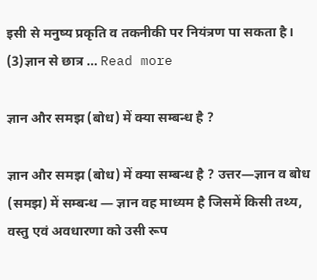इसी से मनुष्य प्रकृति व तकनीकी पर नियंत्रण पा सकता है। (3)ज्ञान से छात्र … Read more

ज्ञान और समझ (बोध) में क्या सम्बन्ध है ?

ज्ञान और समझ (बोध) में क्या सम्बन्ध है ? उत्तर—ज्ञान व बोध (समझ) में सम्बन्ध — ज्ञान वह माध्यम है जिसमें किसी तथ्य, वस्तु एवं अवधारणा को उसी रूप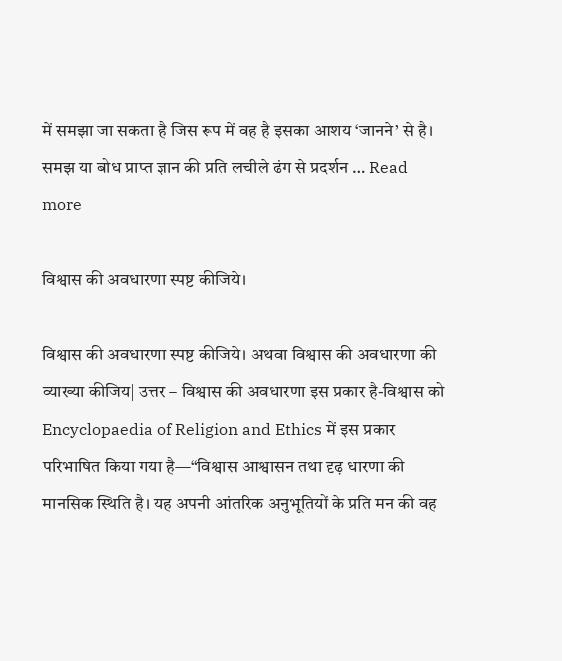में समझा जा सकता है जिस रूप में वह है इसका आशय ‘जानने’ से है। समझ या बोध प्राप्त ज्ञान की प्रति लचीले ढंग से प्रदर्शन … Read more

विश्वास की अवधारणा स्पष्ट कीजिये।

विश्वास की अवधारणा स्पष्ट कीजिये। अथवा विश्वास की अवधारणा की व्याख्या कीजिय| उत्तर – विश्वास की अवधारणा इस प्रकार है-विश्वास को Encyclopaedia of Religion and Ethics में इस प्रकार परिभाषित किया गया है—“विश्वास आश्वासन तथा दृढ़ धारणा की मानसिक स्थिति है। यह अपनी आंतरिक अनुभूतियों के प्रति मन की वह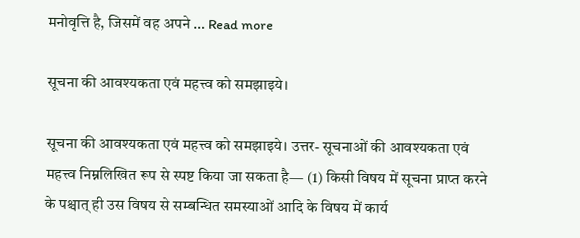मनोवृत्ति है, जिसमें वह अपने … Read more

सूचना की आवश्यकता एवं महत्त्व को समझाइये।

सूचना की आवश्यकता एवं महत्त्व को समझाइये। उत्तर- सूचनाओं की आवश्यकता एवं महत्त्व निम्नलिखित रूप से स्पष्ट किया जा सकता है— (1) किसी विषय में सूचना प्राप्त करने के पश्चात् ही उस विषय से सम्बन्धित समस्याओं आदि के विषय में कार्य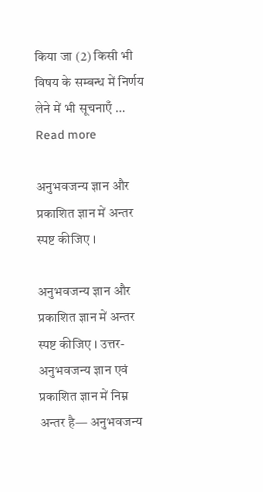किया जा (2) किसी भी विषय के सम्बन्ध में निर्णय लेने में भी सूचनाएँ … Read more

अनुभवजन्य ज्ञान और प्रकाशित ज्ञान में अन्तर स्पष्ट कीजिए ।

अनुभवजन्य ज्ञान और प्रकाशित ज्ञान में अन्तर स्पष्ट कीजिए । उत्तर- अनुभवजन्य ज्ञान एवं प्रकाशित ज्ञान में निम्न अन्तर है— अनुभवजन्य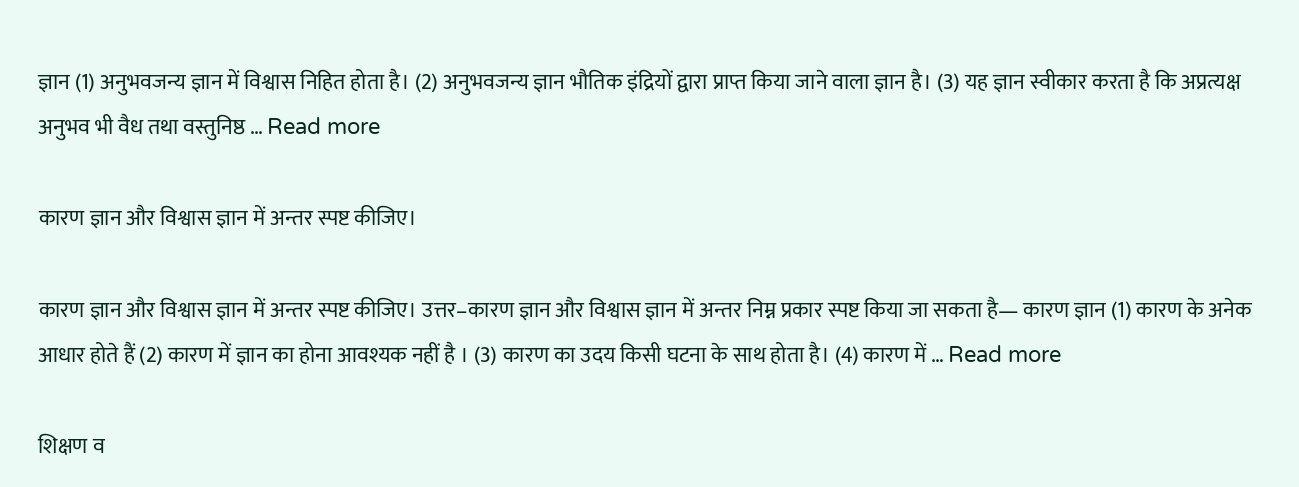ज्ञान (1) अनुभवजन्य ज्ञान में विश्वास निहित होता है। (2) अनुभवजन्य ज्ञान भौतिक इंद्रियों द्वारा प्राप्त किया जाने वाला ज्ञान है। (3) यह ज्ञान स्वीकार करता है कि अप्रत्यक्ष अनुभव भी वैध तथा वस्तुनिष्ठ … Read more

कारण ज्ञान और विश्वास ज्ञान में अन्तर स्पष्ट कीजिए।

कारण ज्ञान और विश्वास ज्ञान में अन्तर स्पष्ट कीजिए। उत्तर–कारण ज्ञान और विश्वास ज्ञान में अन्तर निम्न प्रकार स्पष्ट किया जा सकता है— कारण ज्ञान (1) कारण के अनेक आधार होते हैं (2) कारण में ज्ञान का होना आवश्यक नहीं है । (3) कारण का उदय किसी घटना के साथ होता है। (4) कारण में … Read more

शिक्षण व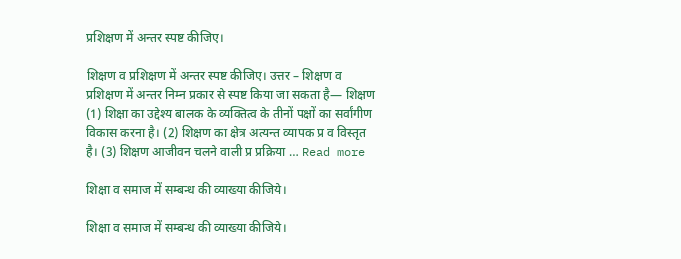प्रशिक्षण में अन्तर स्पष्ट कीजिए।

शिक्षण व प्रशिक्षण में अन्तर स्पष्ट कीजिए। उत्तर – शिक्षण व प्रशिक्षण में अन्तर निम्न प्रकार से स्पष्ट किया जा सकता है— शिक्षण (1) शिक्षा का उद्देश्य बालक के व्यक्तित्व के तीनों पक्षों का सर्वांगीण विकास करना है। (2) शिक्षण का क्षेत्र अत्यन्त व्यापक प्र व विस्तृत है। (3) शिक्षण आजीवन चलने वाली प्र प्रक्रिया … Read more

शिक्षा व समाज में सम्बन्ध की व्याख्या कीजिये।

शिक्षा व समाज में सम्बन्ध की व्याख्या कीजिये।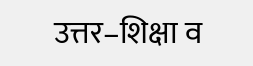उत्तर–शिक्षा व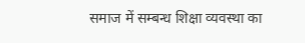समाज में सम्बन्ध शिक्षा व्यवस्था का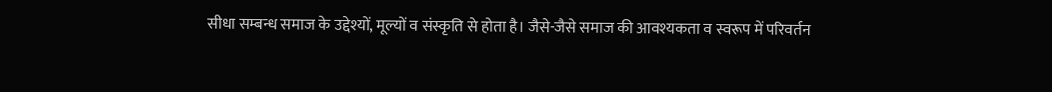सीधा सम्बन्ध समाज के उद्देश्यों, मूल्यों व संस्कृति से होता है। जैसे-जैसे समाज की आवश्यकता व स्वरूप में परिवर्तन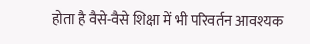होता है वैसे-वैसे शिक्षा में भी परिवर्तन आवश्यक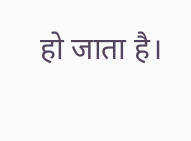हो जाता है।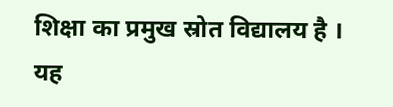शिक्षा का प्रमुख स्रोत विद्यालय है । यह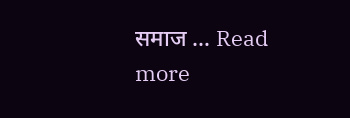समाज … Read more